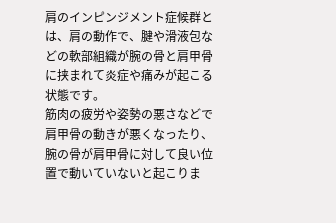肩のインピンジメント症候群とは、肩の動作で、腱や滑液包などの軟部組織が腕の骨と肩甲骨に挟まれて炎症や痛みが起こる状態です。
筋肉の疲労や姿勢の悪さなどで肩甲骨の動きが悪くなったり、腕の骨が肩甲骨に対して良い位置で動いていないと起こりま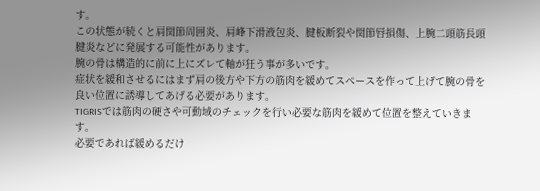す。
この状態が続くと肩関節周囲炎、肩峰下滑液包炎、腱板断裂や関節唇損傷、上腕二頭筋長頭腱炎などに発展する可能性があります。
腕の骨は構造的に前に上にズレて軸が狂う事が多いです。
症状を緩和させるにはまず肩の後方や下方の筋肉を緩めてスペースを作って上げて腕の骨を良い位置に誘導してあげる必要があります。
TIGRISでは筋肉の硬さや可動域のチェックを行い必要な筋肉を緩めて位置を整えていきます。
必要であれば緩めるだけ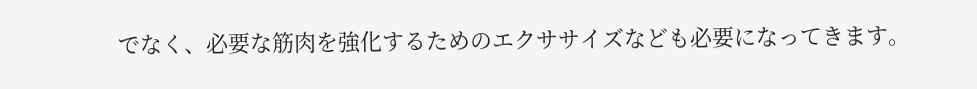でなく、必要な筋肉を強化するためのエクササイズなども必要になってきます。